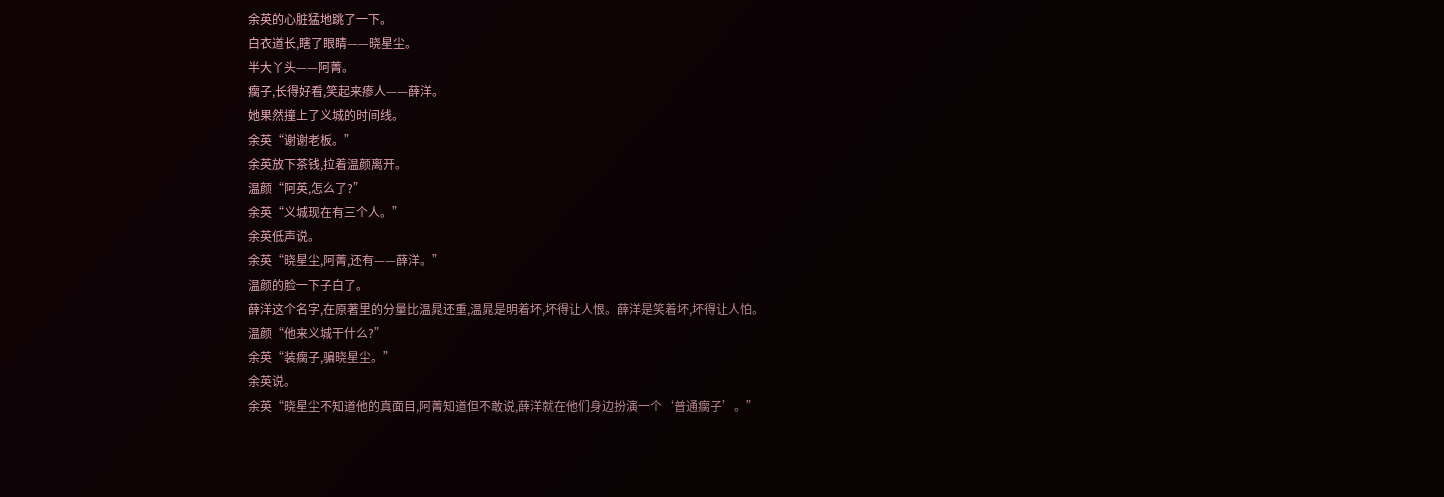余英的心脏猛地跳了一下。
白衣道长,瞎了眼睛——晓星尘。
半大丫头——阿菁。
瘸子,长得好看,笑起来瘆人——薛洋。
她果然撞上了义城的时间线。
余英“谢谢老板。”
余英放下茶钱,拉着温颜离开。
温颜“阿英,怎么了?”
余英“义城现在有三个人。”
余英低声说。
余英“晓星尘,阿菁,还有——薛洋。”
温颜的脸一下子白了。
薛洋这个名字,在原著里的分量比温晁还重,温晁是明着坏,坏得让人恨。薛洋是笑着坏,坏得让人怕。
温颜“他来义城干什么?”
余英“装瘸子,骗晓星尘。”
余英说。
余英“晓星尘不知道他的真面目,阿菁知道但不敢说,薛洋就在他们身边扮演一个‘普通瘸子’。”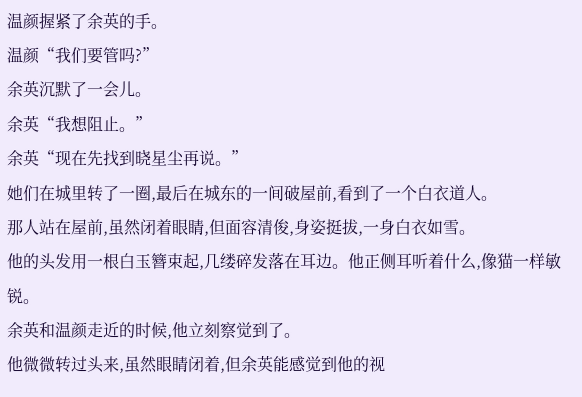温颜握紧了余英的手。
温颜“我们要管吗?”
余英沉默了一会儿。
余英“我想阻止。”
余英“现在先找到晓星尘再说。”
她们在城里转了一圈,最后在城东的一间破屋前,看到了一个白衣道人。
那人站在屋前,虽然闭着眼睛,但面容清俊,身姿挺拔,一身白衣如雪。
他的头发用一根白玉簪束起,几缕碎发落在耳边。他正侧耳听着什么,像猫一样敏锐。
余英和温颜走近的时候,他立刻察觉到了。
他微微转过头来,虽然眼睛闭着,但余英能感觉到他的视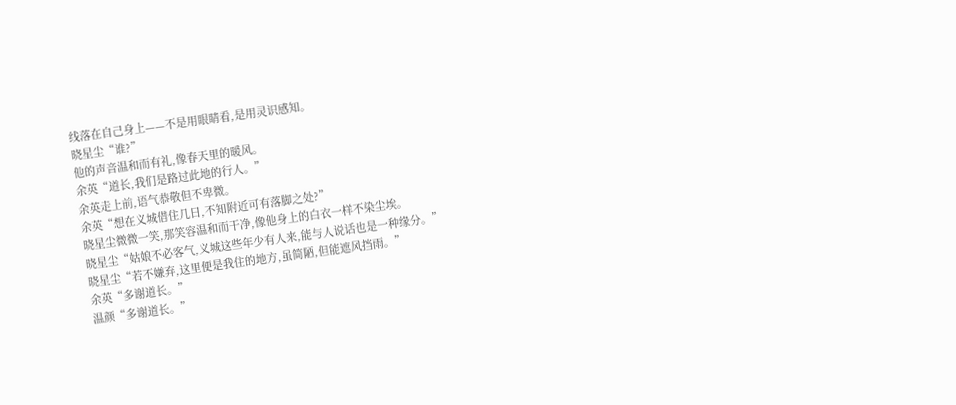线落在自己身上——不是用眼睛看,是用灵识感知。
晓星尘“谁?”
他的声音温和而有礼,像春天里的暖风。
余英“道长,我们是路过此地的行人。”
余英走上前,语气恭敬但不卑微。
余英“想在义城借住几日,不知附近可有落脚之处?”
晓星尘微微一笑,那笑容温和而干净,像他身上的白衣一样不染尘埃。
晓星尘“姑娘不必客气,义城这些年少有人来,能与人说话也是一种缘分。”
晓星尘“若不嫌弃,这里便是我住的地方,虽简陋,但能遮风挡雨。”
余英“多谢道长。”
温颜“多谢道长。”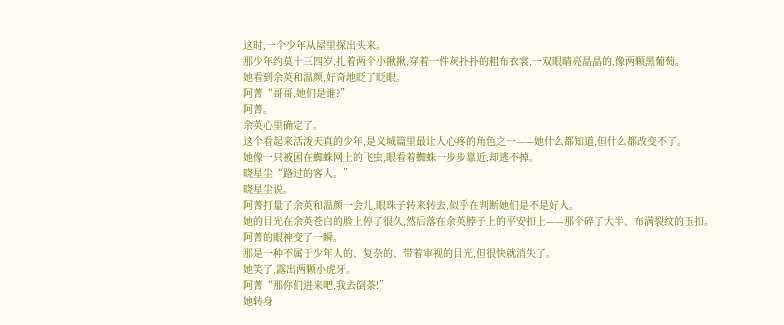这时,一个少年从屋里探出头来。
那少年约莫十三四岁,扎着两个小揪揪,穿着一件灰扑扑的粗布衣裳,一双眼睛亮晶晶的,像两颗黑葡萄。
她看到余英和温颜,好奇地眨了眨眼。
阿菁“哥哥,她们是谁?”
阿菁。
余英心里确定了。
这个看起来活泼天真的少年,是义城篇里最让人心疼的角色之一——她什么都知道,但什么都改变不了。
她像一只被困在蜘蛛网上的飞虫,眼看着蜘蛛一步步靠近,却逃不掉。
晓星尘“路过的客人。”
晓星尘说。
阿菁打量了余英和温颜一会儿,眼珠子转来转去,似乎在判断她们是不是好人。
她的目光在余英苍白的脸上停了很久,然后落在余英脖子上的平安扣上——那个碎了大半、布满裂纹的玉扣。
阿菁的眼神变了一瞬。
那是一种不属于少年人的、复杂的、带着审视的目光,但很快就消失了。
她笑了,露出两颗小虎牙。
阿菁“那你们进来吧,我去倒茶!”
她转身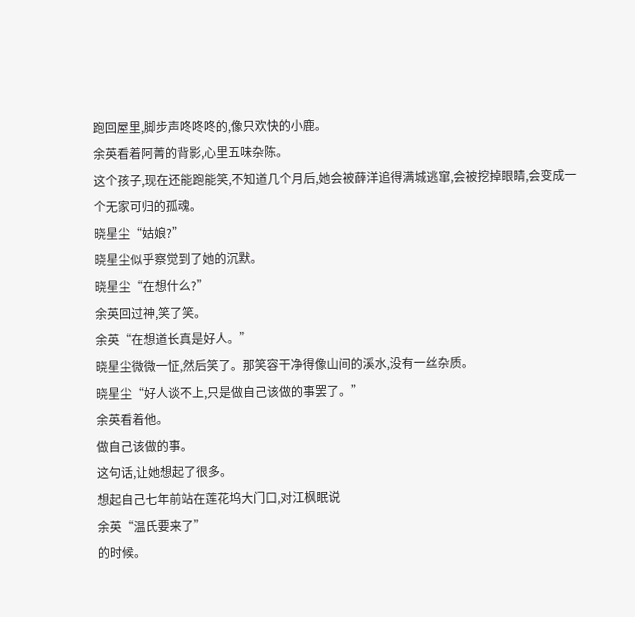跑回屋里,脚步声咚咚咚的,像只欢快的小鹿。
余英看着阿菁的背影,心里五味杂陈。
这个孩子,现在还能跑能笑,不知道几个月后,她会被薛洋追得满城逃窜,会被挖掉眼睛,会变成一个无家可归的孤魂。
晓星尘“姑娘?”
晓星尘似乎察觉到了她的沉默。
晓星尘“在想什么?”
余英回过神,笑了笑。
余英“在想道长真是好人。”
晓星尘微微一怔,然后笑了。那笑容干净得像山间的溪水,没有一丝杂质。
晓星尘“好人谈不上,只是做自己该做的事罢了。”
余英看着他。
做自己该做的事。
这句话,让她想起了很多。
想起自己七年前站在莲花坞大门口,对江枫眠说
余英“温氏要来了”
的时候。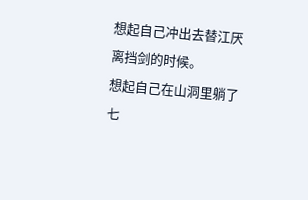想起自己冲出去替江厌离挡剑的时候。
想起自己在山洞里躺了七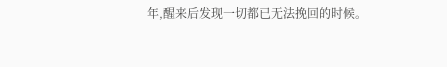年,醒来后发现一切都已无法挽回的时候。